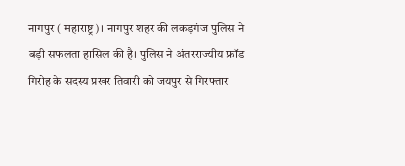नागपुर ( महाराष्ट्र)। नागपुर शहर की लकड़गंज पुलिस ने बड़ी सफलता हासिल की है। पुलिस ने अंतरराज्यीय फ्रॉड गिरोह के सदस्य प्रखर तिवारी को जयपुर से गिरफ्तार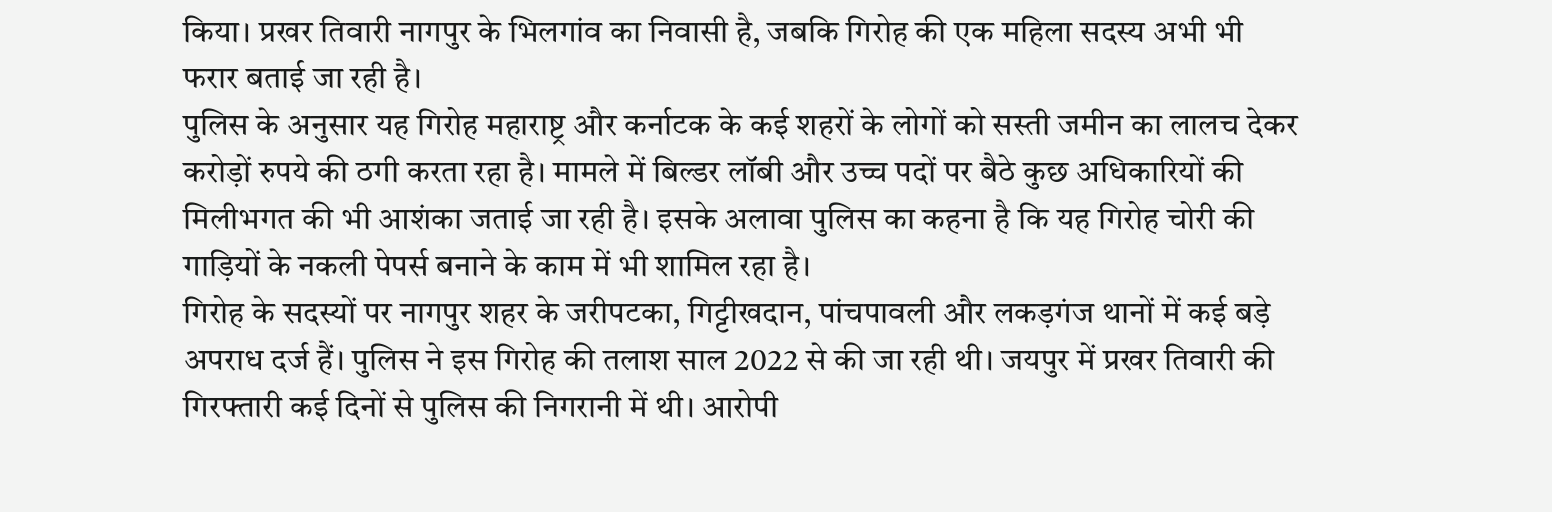किया। प्रखर तिवारी नागपुर के भिलगांव का निवासी है, जबकि गिरोह की एक महिला सदस्य अभी भी फरार बताई जा रही है।
पुलिस के अनुसार यह गिरोह महाराष्ट्र और कर्नाटक के कई शहरों के लोगों को सस्ती जमीन का लालच देकर करोड़ों रुपये की ठगी करता रहा है। मामले में बिल्डर लॉबी और उच्च पदों पर बैठे कुछ अधिकारियों की मिलीभगत की भी आशंका जताई जा रही है। इसके अलावा पुलिस का कहना है कि यह गिरोह चोरी की गाड़ियों के नकली पेपर्स बनाने के काम में भी शामिल रहा है।
गिरोह के सदस्यों पर नागपुर शहर के जरीपटका, गिट्टीखदान, पांचपावली और लकड़गंज थानों में कई बड़े अपराध दर्ज हैं। पुलिस ने इस गिरोह की तलाश साल 2022 से की जा रही थी। जयपुर में प्रखर तिवारी की गिरफ्तारी कई दिनों से पुलिस की निगरानी में थी। आरोपी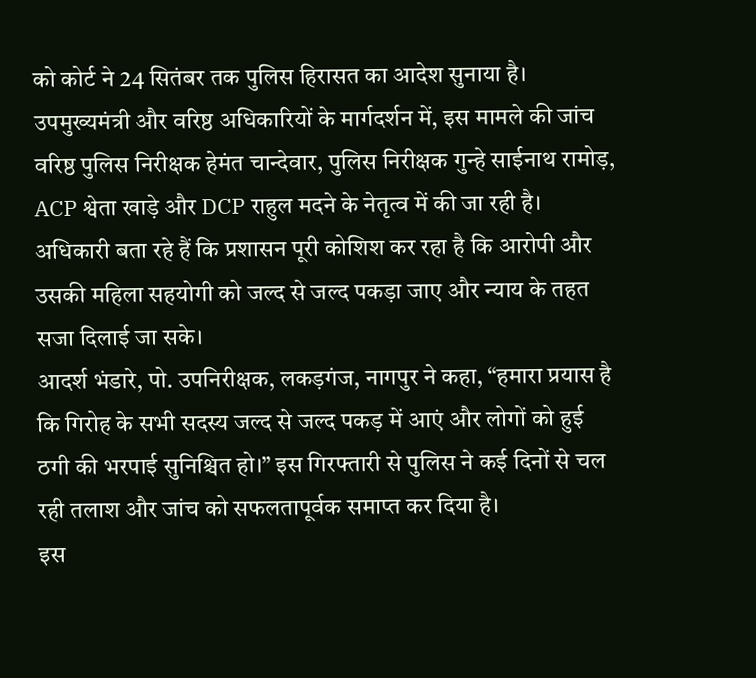को कोर्ट ने 24 सितंबर तक पुलिस हिरासत का आदेश सुनाया है।
उपमुख्यमंत्री और वरिष्ठ अधिकारियों के मार्गदर्शन में, इस मामले की जांच वरिष्ठ पुलिस निरीक्षक हेमंत चान्देवार, पुलिस निरीक्षक गुन्हे साईनाथ रामोड़, ACP श्वेता खाड़े और DCP राहुल मदने के नेतृत्व में की जा रही है। अधिकारी बता रहे हैं कि प्रशासन पूरी कोशिश कर रहा है कि आरोपी और उसकी महिला सहयोगी को जल्द से जल्द पकड़ा जाए और न्याय के तहत सजा दिलाई जा सके।
आदर्श भंडारे, पो. उपनिरीक्षक, लकड़गंज, नागपुर ने कहा, “हमारा प्रयास है कि गिरोह के सभी सदस्य जल्द से जल्द पकड़ में आएं और लोगों को हुई ठगी की भरपाई सुनिश्चित हो।” इस गिरफ्तारी से पुलिस ने कई दिनों से चल रही तलाश और जांच को सफलतापूर्वक समाप्त कर दिया है।
इस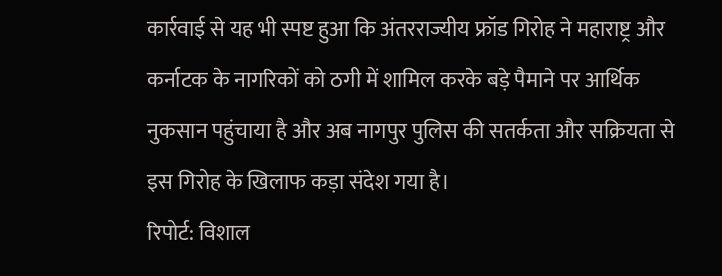कार्रवाई से यह भी स्पष्ट हुआ कि अंतरराज्यीय फ्रॉड गिरोह ने महाराष्ट्र और कर्नाटक के नागरिकों को ठगी में शामिल करके बड़े पैमाने पर आर्थिक नुकसान पहुंचाया है और अब नागपुर पुलिस की सतर्कता और सक्रियता से इस गिरोह के खिलाफ कड़ा संदेश गया है।
रिपोर्ट: विशाल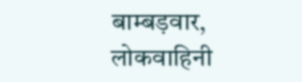बाम्बड़वार, लोकवाहिनी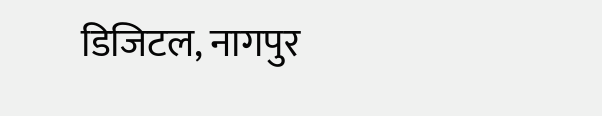डिजिटल, नागपुर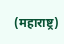(महाराष्ट्र)